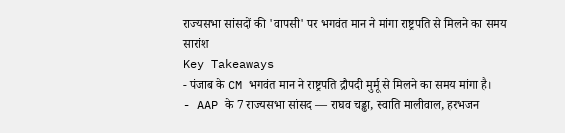राज्यसभा सांसदों की 'वापसी' पर भगवंत मान ने मांगा राष्ट्रपति से मिलने का समय
सारांश
Key Takeaways
- पंजाब के CM भगवंत मान ने राष्ट्रपति द्रौपदी मुर्मू से मिलने का समय मांगा है।
- AAP के 7 राज्यसभा सांसद — राघव चड्ढा, स्वाति मालीवाल, हरभजन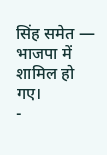सिंह समेत — भाजपा में शामिल हो गए।
-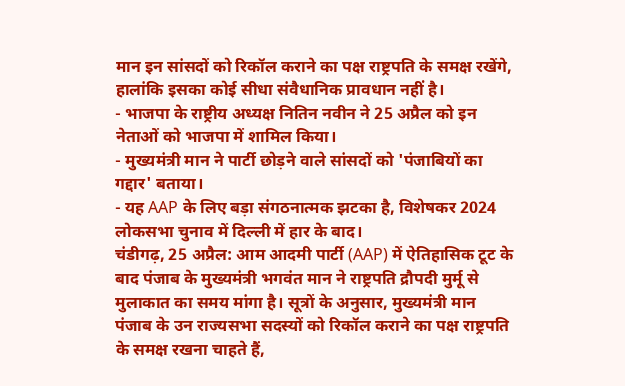मान इन सांसदों को रिकॉल कराने का पक्ष राष्ट्रपति के समक्ष रखेंगे, हालांकि इसका कोई सीधा संवैधानिक प्रावधान नहीं है।
- भाजपा के राष्ट्रीय अध्यक्ष नितिन नवीन ने 25 अप्रैल को इन नेताओं को भाजपा में शामिल किया।
- मुख्यमंत्री मान ने पार्टी छोड़ने वाले सांसदों को 'पंजाबियों का गद्दार' बताया।
- यह AAP के लिए बड़ा संगठनात्मक झटका है, विशेषकर 2024 लोकसभा चुनाव में दिल्ली में हार के बाद।
चंडीगढ़, 25 अप्रैल: आम आदमी पार्टी (AAP) में ऐतिहासिक टूट के बाद पंजाब के मुख्यमंत्री भगवंत मान ने राष्ट्रपति द्रौपदी मुर्मू से मुलाकात का समय मांगा है। सूत्रों के अनुसार, मुख्यमंत्री मान पंजाब के उन राज्यसभा सदस्यों को रिकॉल कराने का पक्ष राष्ट्रपति के समक्ष रखना चाहते हैं,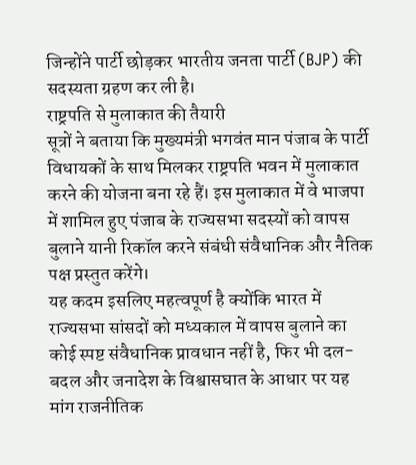जिन्होंने पार्टी छोड़कर भारतीय जनता पार्टी (BJP) की सदस्यता ग्रहण कर ली है।
राष्ट्रपति से मुलाकात की तैयारी
सूत्रों ने बताया कि मुख्यमंत्री भगवंत मान पंजाब के पार्टी विधायकों के साथ मिलकर राष्ट्रपति भवन में मुलाकात करने की योजना बना रहे हैं। इस मुलाकात में वे भाजपा में शामिल हुए पंजाब के राज्यसभा सदस्यों को वापस बुलाने यानी रिकॉल करने संबंधी संवैधानिक और नैतिक पक्ष प्रस्तुत करेंगे।
यह कदम इसलिए महत्वपूर्ण है क्योंकि भारत में राज्यसभा सांसदों को मध्यकाल में वापस बुलाने का कोई स्पष्ट संवैधानिक प्रावधान नहीं है, फिर भी दल-बदल और जनादेश के विश्वासघात के आधार पर यह मांग राजनीतिक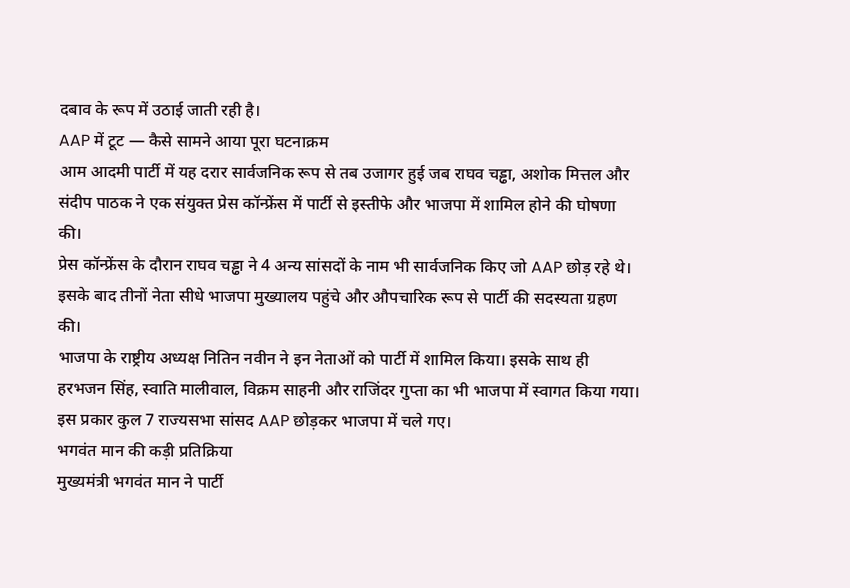दबाव के रूप में उठाई जाती रही है।
AAP में टूट — कैसे सामने आया पूरा घटनाक्रम
आम आदमी पार्टी में यह दरार सार्वजनिक रूप से तब उजागर हुई जब राघव चड्ढा, अशोक मित्तल और संदीप पाठक ने एक संयुक्त प्रेस कॉन्फ्रेंस में पार्टी से इस्तीफे और भाजपा में शामिल होने की घोषणा की।
प्रेस कॉन्फ्रेंस के दौरान राघव चड्ढा ने 4 अन्य सांसदों के नाम भी सार्वजनिक किए जो AAP छोड़ रहे थे। इसके बाद तीनों नेता सीधे भाजपा मुख्यालय पहुंचे और औपचारिक रूप से पार्टी की सदस्यता ग्रहण की।
भाजपा के राष्ट्रीय अध्यक्ष नितिन नवीन ने इन नेताओं को पार्टी में शामिल किया। इसके साथ ही हरभजन सिंह, स्वाति मालीवाल, विक्रम साहनी और राजिंदर गुप्ता का भी भाजपा में स्वागत किया गया। इस प्रकार कुल 7 राज्यसभा सांसद AAP छोड़कर भाजपा में चले गए।
भगवंत मान की कड़ी प्रतिक्रिया
मुख्यमंत्री भगवंत मान ने पार्टी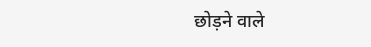छोड़ने वाले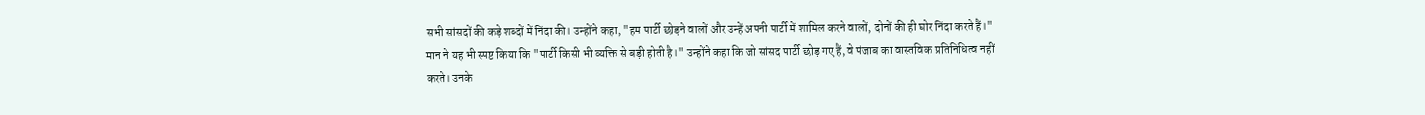सभी सांसदों की कड़े शब्दों में निंदा की। उन्होंने कहा, "हम पार्टी छोड़ने वालों और उन्हें अपनी पार्टी में शामिल करने वालों, दोनों की ही घोर निंदा करते हैं।"
मान ने यह भी स्पष्ट किया कि "पार्टी किसी भी व्यक्ति से बड़ी होती है।" उन्होंने कहा कि जो सांसद पार्टी छोड़ गए हैं, वे पंजाब का वास्तविक प्रतिनिधित्व नहीं करते। उनके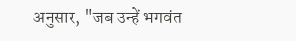अनुसार, "जब उन्हें भगवंत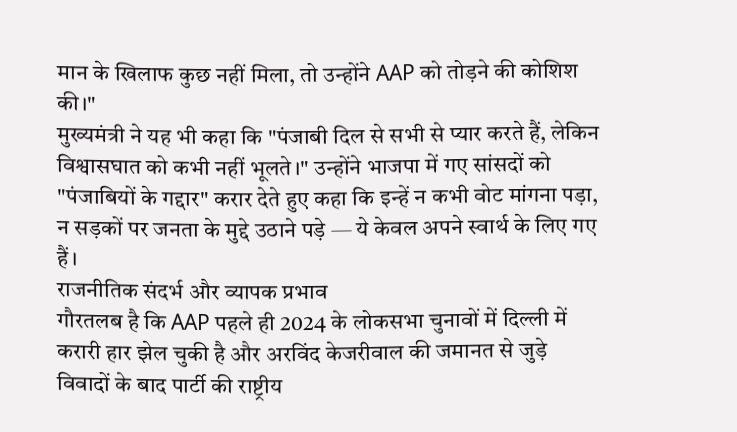मान के खिलाफ कुछ नहीं मिला, तो उन्होंने AAP को तोड़ने की कोशिश की।"
मुख्यमंत्री ने यह भी कहा कि "पंजाबी दिल से सभी से प्यार करते हैं, लेकिन विश्वासघात को कभी नहीं भूलते।" उन्होंने भाजपा में गए सांसदों को "पंजाबियों के गद्दार" करार देते हुए कहा कि इन्हें न कभी वोट मांगना पड़ा, न सड़कों पर जनता के मुद्दे उठाने पड़े — ये केवल अपने स्वार्थ के लिए गए हैं।
राजनीतिक संदर्भ और व्यापक प्रभाव
गौरतलब है कि AAP पहले ही 2024 के लोकसभा चुनावों में दिल्ली में करारी हार झेल चुकी है और अरविंद केजरीवाल की जमानत से जुड़े विवादों के बाद पार्टी की राष्ट्रीय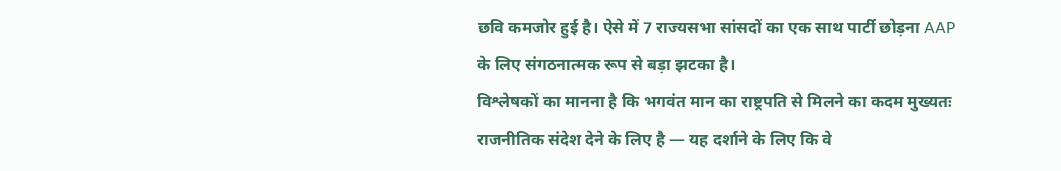छवि कमजोर हुई है। ऐसे में 7 राज्यसभा सांसदों का एक साथ पार्टी छोड़ना AAP के लिए संगठनात्मक रूप से बड़ा झटका है।
विश्लेषकों का मानना है कि भगवंत मान का राष्ट्रपति से मिलने का कदम मुख्यतः राजनीतिक संदेश देने के लिए है — यह दर्शाने के लिए कि वे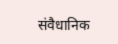संवैधानिक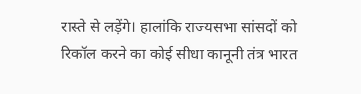रास्ते से लड़ेंगे। हालांकि राज्यसभा सांसदों को रिकॉल करने का कोई सीधा कानूनी तंत्र भारत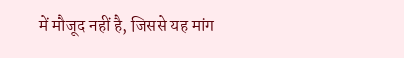में मौजूद नहीं है, जिससे यह मांग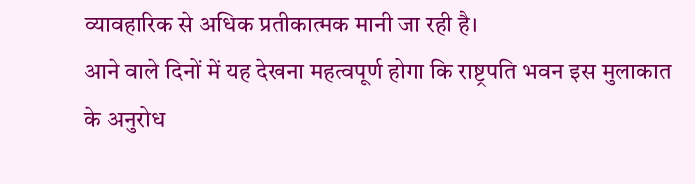व्यावहारिक से अधिक प्रतीकात्मक मानी जा रही है।
आने वाले दिनों में यह देखना महत्वपूर्ण होगा कि राष्ट्रपति भवन इस मुलाकात के अनुरोध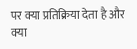पर क्या प्रतिक्रिया देता है और क्या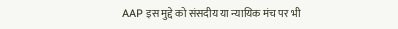AAP इस मुद्दे को संसदीय या न्यायिक मंच पर भी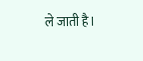ले जाती है।